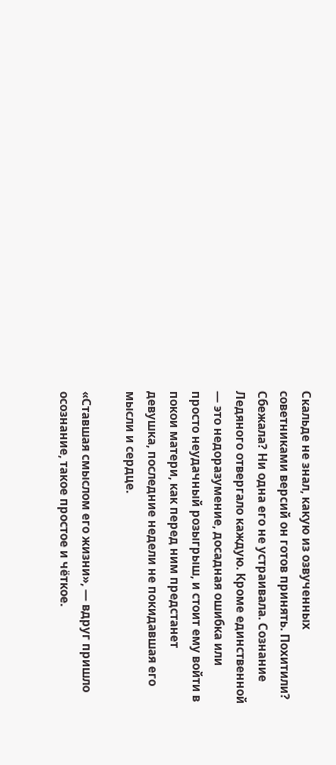Скальде не знал, какую из озвученных советниками версий он готов принять. Похитили? Сбежала? Ни одна его не устраивала. Сознание Ледяного отвергало каждую. Кроме единственной — это недоразумение, досадная ошибка или просто неудачный розыгрыш, и стоит ему войти в покои матери, как перед ним предстанет девушка, последние недели не покидавшая его мысли и сердце.

«Ставшая смыслом его жизни», — вдруг пришло осознание, такое простое и чёткое.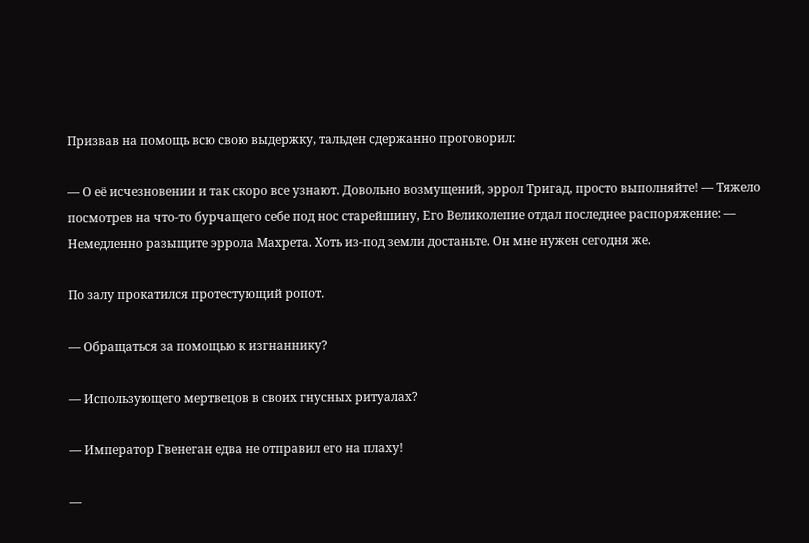Призвав на помощь всю свою выдержку, тальден сдержанно проговорил:

— О её исчезновении и так скоро все узнают. Довольно возмущений, эррол Тригад, просто выполняйте! — Тяжело посмотрев на что-то бурчащего себе под нос старейшину, Его Великолепие отдал последнее распоряжение: — Немедленно разыщите эррола Махрета. Хоть из-под земли достаньте. Он мне нужен сегодня же.

По залу прокатился протестующий ропот.

— Обращаться за помощью к изгнаннику?

— Использующего мертвецов в своих гнусных ритуалах?

— Император Гвенеган едва не отправил его на плаху!

—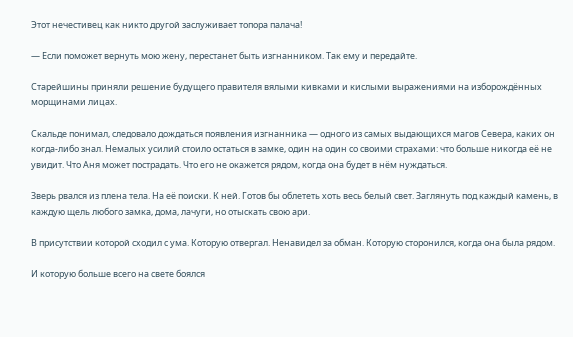Этот нечестивец как никто другой заслуживает топора палача!

— Если поможет вернуть мою жену, перестанет быть изгнанником. Так ему и передайте.

Старейшины приняли решение будущего правителя вялыми кивками и кислыми выражениями на изборождённых морщинами лицах.

Скальде понимал, следовало дождаться появления изгнанника — одного из самых выдающихся магов Севера, каких он когда-либо знал. Немалых усилий стоило остаться в замке, один на один со своими страхами: что больше никогда её не увидит. Что Аня может пострадать. Что его не окажется рядом, когда она будет в нём нуждаться.

Зверь рвался из плена тела. На её поиски. К ней. Готов бы облететь хоть весь белый свет. Заглянуть под каждый камень, в каждую щель любого замка, дома, лачуги, но отыскать свою ари.

В присутствии которой сходил с ума. Которую отвергал. Ненавидел за обман. Которую сторонился, когда она была рядом.

И которую больше всего на свете боялся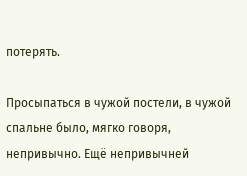потерять.

Просыпаться в чужой постели, в чужой спальне было, мягко говоря, непривычно. Ещё непривычней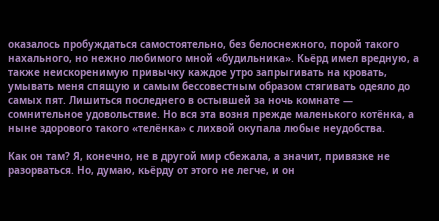оказалось пробуждаться самостоятельно, без белоснежного, порой такого нахального, но нежно любимого мной «будильника». Кьёрд имел вредную, а также неискоренимую привычку каждое утро запрыгивать на кровать, умывать меня спящую и самым бессовестным образом стягивать одеяло до самых пят. Лишиться последнего в остывшей за ночь комнате — сомнительное удовольствие. Но вся эта возня прежде маленького котёнка, а ныне здорового такого «телёнка» с лихвой окупала любые неудобства.

Как он там? Я, конечно, не в другой мир сбежала, а значит, привязке не разорваться. Но, думаю, кьёрду от этого не легче, и он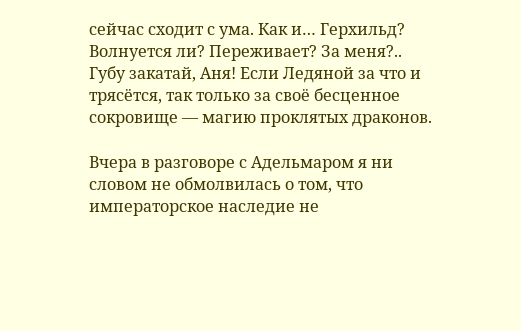сейчас сходит с ума. Как и… Герхильд? Волнуется ли? Переживает? За меня?.. Губу закатай, Аня! Если Ледяной за что и трясётся, так только за своё бесценное сокровище — магию проклятых драконов.

Вчера в разговоре с Адельмаром я ни словом не обмолвилась о том, что императорское наследие не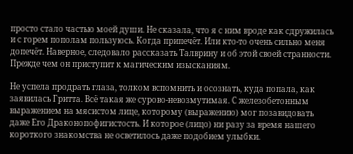просто стало частью моей души. Не сказала, что я с ним вроде как сдружилась и с горем пополам пользуюсь. Когда припечёт. Или кто-то очень сильно меня допечёт. Наверное, следовало рассказать Талврину и об этой своей странности. Прежде чем он приступит к магическим изысканиям.

Не успела продрать глаза, толком вспомнить и осознать, куда попала, как заявилась Гритта. Всё такая же сурово-невозмутимая. С железобетонным выражением на мясистом лице, которому (выражению) мог позавидовать даже Его Драконопофигистость. И которое (лицо) ни разу за время нашего короткого знакомства не осветилось даже подобием улыбки.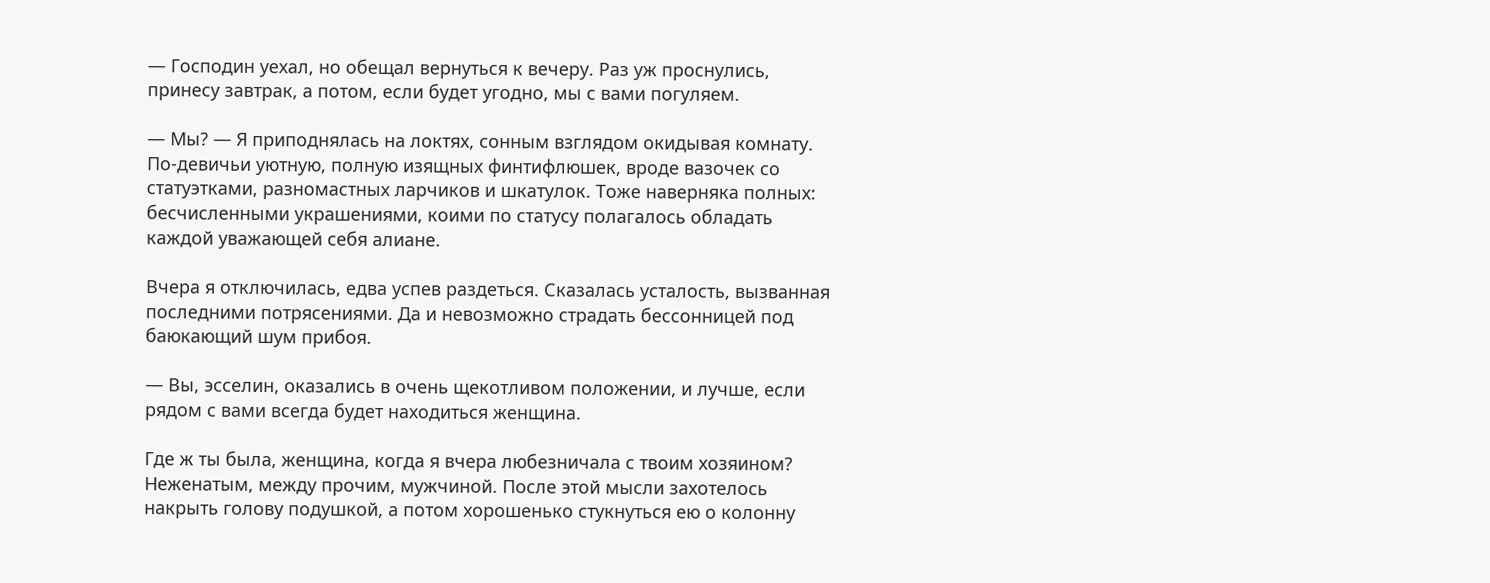— Господин уехал, но обещал вернуться к вечеру. Раз уж проснулись, принесу завтрак, а потом, если будет угодно, мы с вами погуляем.

— Мы? — Я приподнялась на локтях, сонным взглядом окидывая комнату. По-девичьи уютную, полную изящных финтифлюшек, вроде вазочек со статуэтками, разномастных ларчиков и шкатулок. Тоже наверняка полных: бесчисленными украшениями, коими по статусу полагалось обладать каждой уважающей себя алиане.

Вчера я отключилась, едва успев раздеться. Сказалась усталость, вызванная последними потрясениями. Да и невозможно страдать бессонницей под баюкающий шум прибоя.

— Вы, эсселин, оказались в очень щекотливом положении, и лучше, если рядом с вами всегда будет находиться женщина.

Где ж ты была, женщина, когда я вчера любезничала с твоим хозяином? Неженатым, между прочим, мужчиной. После этой мысли захотелось накрыть голову подушкой, а потом хорошенько стукнуться ею о колонну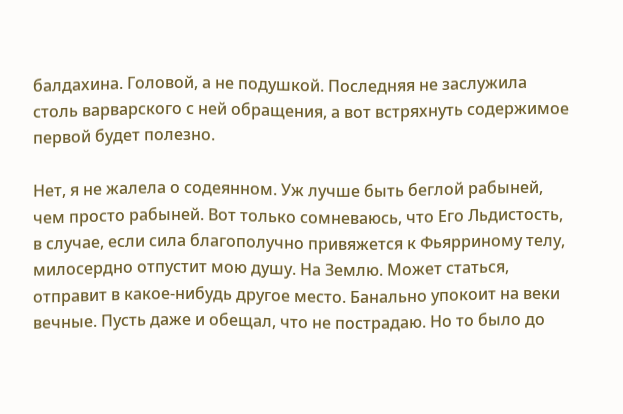балдахина. Головой, а не подушкой. Последняя не заслужила столь варварского с ней обращения, а вот встряхнуть содержимое первой будет полезно.

Нет, я не жалела о содеянном. Уж лучше быть беглой рабыней, чем просто рабыней. Вот только сомневаюсь, что Его Льдистость, в случае, если сила благополучно привяжется к Фьярриному телу, милосердно отпустит мою душу. На Землю. Может статься, отправит в какое-нибудь другое место. Банально упокоит на веки вечные. Пусть даже и обещал, что не пострадаю. Но то было до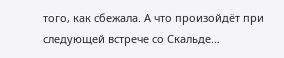того, как сбежала. А что произойдёт при следующей встрече со Скальде…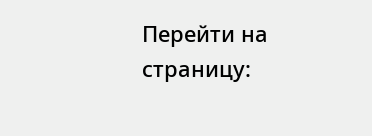Перейти на страницу: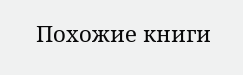Похожие книги